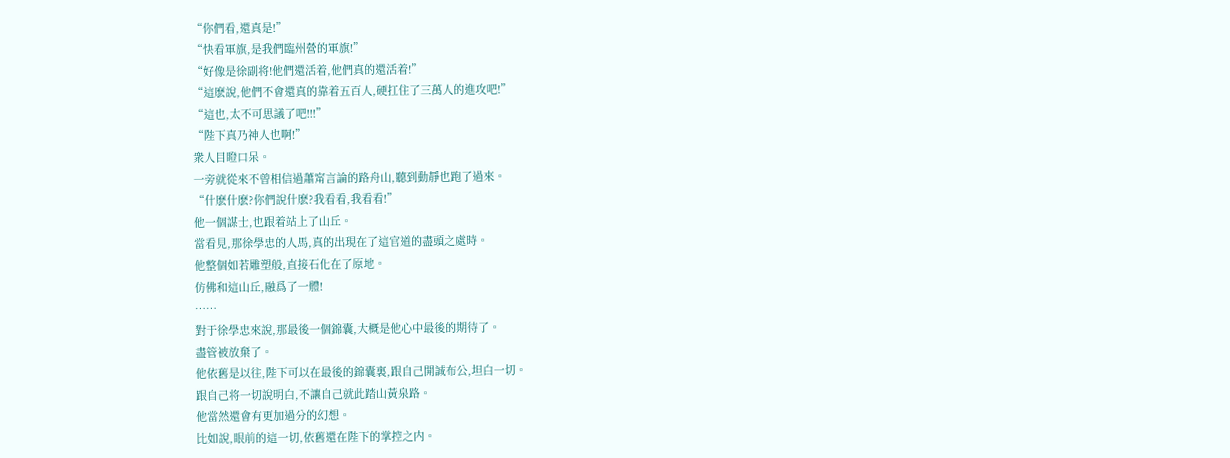“你們看,還真是!”
“快看軍旗,是我們臨州營的軍旗!”
“好像是徐副将!他們還活着,他們真的還活着!”
“這麽說,他們不會還真的靠着五百人,硬扛住了三萬人的進攻吧!”
“這也,太不可思議了吧!!!”
“陛下真乃神人也啊!”
衆人目瞪口呆。
一旁就從來不曾相信過蕭甯言論的路舟山,聽到動靜也跑了過來。
“什麽什麽?你們說什麽?我看看,我看看!”
他一個謀士,也跟着站上了山丘。
當看見,那徐學忠的人馬,真的出現在了這官道的盡頭之處時。
他整個如若雕塑般,直接石化在了原地。
仿佛和這山丘,融爲了一體!
……
對于徐學忠來說,那最後一個錦囊,大概是他心中最後的期待了。
盡管被放棄了。
他依舊是以往,陛下可以在最後的錦囊裏,跟自己開誠布公,坦白一切。
跟自己将一切說明白,不讓自己就此踏山黃泉路。
他當然還會有更加過分的幻想。
比如說,眼前的這一切,依舊還在陛下的掌控之内。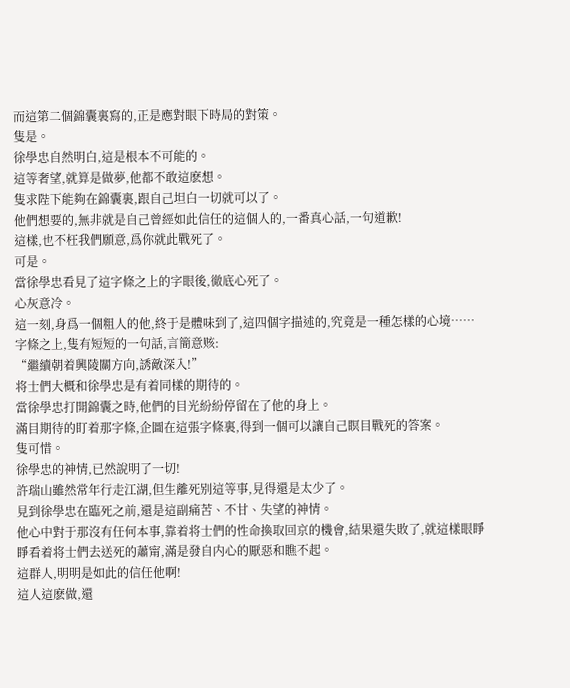而這第二個錦囊裏寫的,正是應對眼下時局的對策。
隻是。
徐學忠自然明白,這是根本不可能的。
這等奢望,就算是做夢,他都不敢這麽想。
隻求陛下能夠在錦囊裏,跟自己坦白一切就可以了。
他們想要的,無非就是自己曾經如此信任的這個人的,一番真心話,一句道歉!
這樣,也不枉我們願意,爲你就此戰死了。
可是。
當徐學忠看見了這字條之上的字眼後,徹底心死了。
心灰意冷。
這一刻,身爲一個粗人的他,終于是體味到了,這四個字描述的,究竟是一種怎樣的心境……
字條之上,隻有短短的一句話,言簡意赅:
“繼續朝着興陵關方向,誘敵深入!”
将士們大概和徐學忠是有着同樣的期待的。
當徐學忠打開錦囊之時,他們的目光紛紛停留在了他的身上。
滿目期待的盯着那字條,企圖在這張字條裏,得到一個可以讓自己瞑目戰死的答案。
隻可惜。
徐學忠的神情,已然說明了一切!
許瑞山雖然常年行走江湖,但生離死别這等事,見得還是太少了。
見到徐學忠在臨死之前,還是這副痛苦、不甘、失望的神情。
他心中對于那沒有任何本事,靠着将士們的性命換取回京的機會,結果還失敗了,就這樣眼睜睜看着将士們去送死的蕭甯,滿是發自内心的厭惡和瞧不起。
這群人,明明是如此的信任他啊!
這人這麽做,還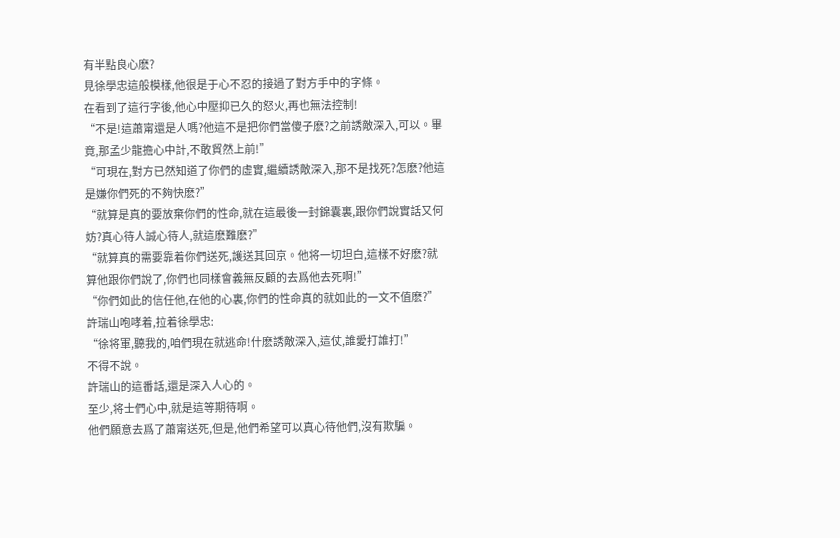有半點良心麽?
見徐學忠這般模樣,他很是于心不忍的接過了對方手中的字條。
在看到了這行字後,他心中壓抑已久的怒火,再也無法控制!
“不是!這蕭甯還是人嗎?他這不是把你們當傻子麽?之前誘敵深入,可以。畢竟,那孟少龍擔心中計,不敢貿然上前!”
“可現在,對方已然知道了你們的虛實,繼續誘敵深入,那不是找死?怎麽?他這是嫌你們死的不夠快麽?”
“就算是真的要放棄你們的性命,就在這最後一封錦囊裏,跟你們說實話又何妨?真心待人誠心待人,就這麽難麽?”
“就算真的需要靠着你們送死,護送其回京。他将一切坦白,這樣不好麽?就算他跟你們說了,你們也同樣會義無反顧的去爲他去死啊!”
“你們如此的信任他,在他的心裏,你們的性命真的就如此的一文不值麽?”
許瑞山咆哮着,拉着徐學忠:
“徐将軍,聽我的,咱們現在就逃命!什麽誘敵深入,這仗,誰愛打誰打!”
不得不說。
許瑞山的這番話,還是深入人心的。
至少,将士們心中,就是這等期待啊。
他們願意去爲了蕭甯送死,但是,他們希望可以真心待他們,沒有欺騙。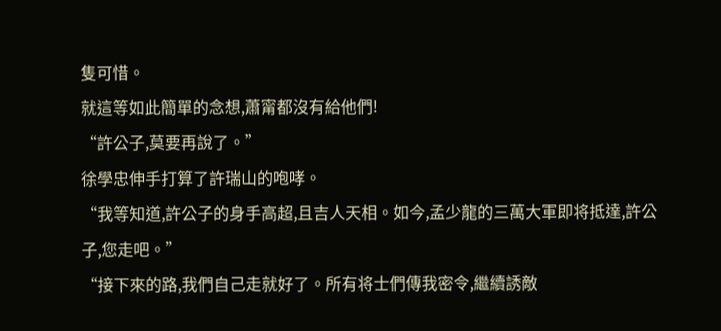隻可惜。
就這等如此簡單的念想,蕭甯都沒有給他們!
“許公子,莫要再說了。”
徐學忠伸手打算了許瑞山的咆哮。
“我等知道,許公子的身手高超,且吉人天相。如今,孟少龍的三萬大軍即将抵達,許公子,您走吧。”
“接下來的路,我們自己走就好了。所有将士們傳我密令,繼續誘敵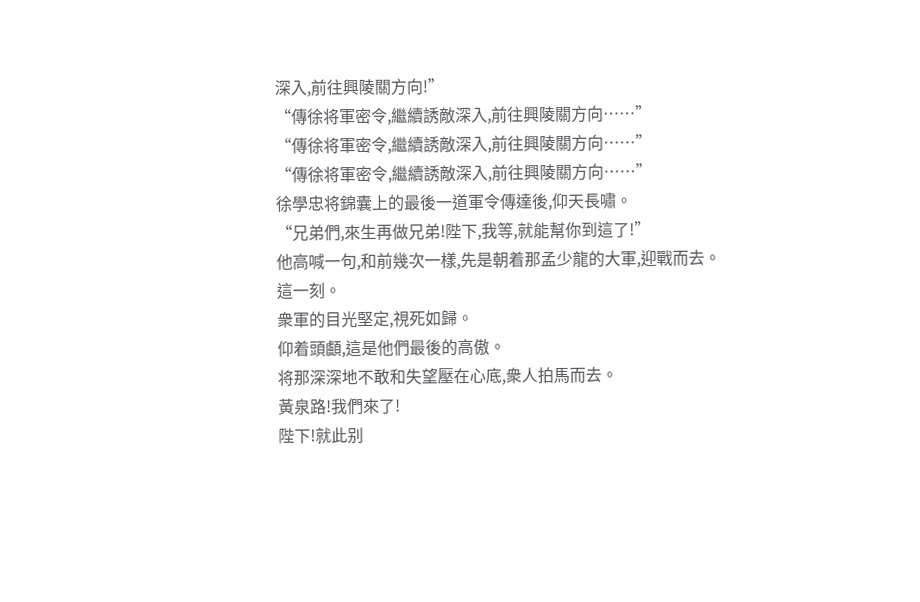深入,前往興陵關方向!”
“傳徐将軍密令,繼續誘敵深入,前往興陵關方向……”
“傳徐将軍密令,繼續誘敵深入,前往興陵關方向……”
“傳徐将軍密令,繼續誘敵深入,前往興陵關方向……”
徐學忠将錦囊上的最後一道軍令傳達後,仰天長嘯。
“兄弟們,來生再做兄弟!陛下,我等,就能幫你到這了!”
他高喊一句,和前幾次一樣,先是朝着那孟少龍的大軍,迎戰而去。
這一刻。
衆軍的目光堅定,視死如歸。
仰着頭顱,這是他們最後的高傲。
将那深深地不敢和失望壓在心底,衆人拍馬而去。
黃泉路!我們來了!
陛下!就此别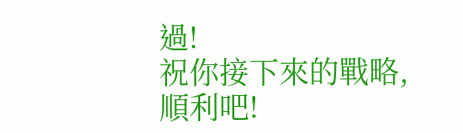過!
祝你接下來的戰略,順利吧!